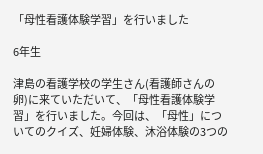「母性看護体験学習」を行いました

6年生

津島の看護学校の学生さん(看護師さんの卵)に来ていただいて、「母性看護体験学習」を行いました。今回は、「母性」についてのクイズ、妊婦体験、沐浴体験の3つの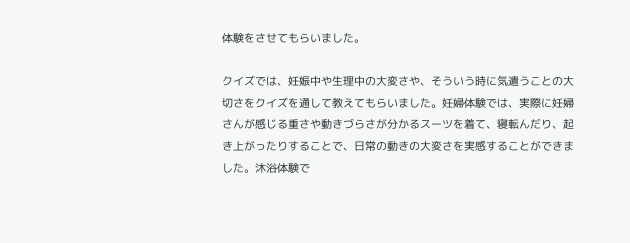体験をさせてもらいました。

クイズでは、妊娠中や生理中の大変さや、そういう時に気遣うことの大切さをクイズを通して教えてもらいました。妊婦体験では、実際に妊婦さんが感じる重さや動きづらさが分かるスーツを着て、寝転んだり、起き上がったりすることで、日常の動きの大変さを実感することができました。沐浴体験で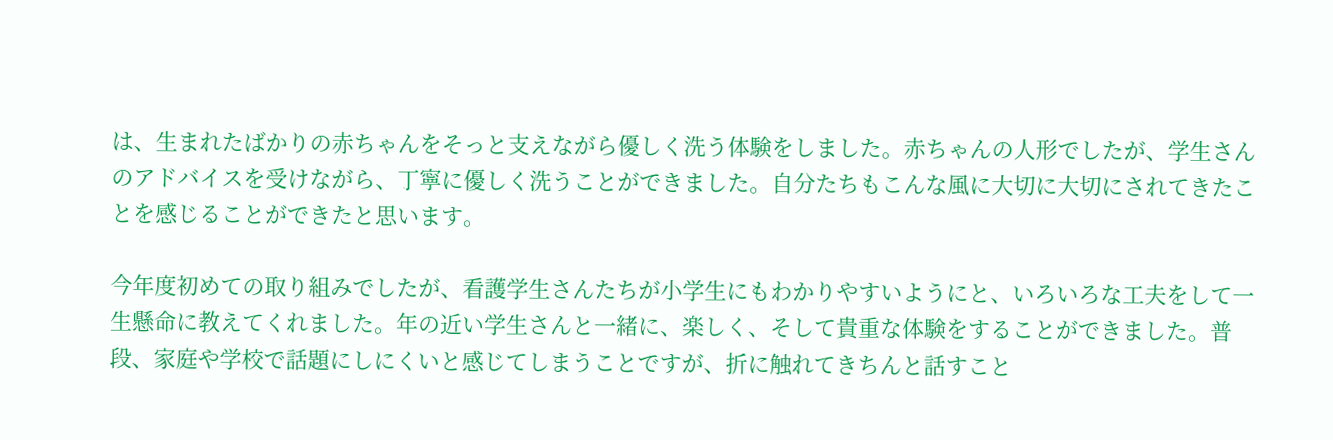は、生まれたばかりの赤ちゃんをそっと支えながら優しく洗う体験をしました。赤ちゃんの人形でしたが、学生さんのアドバイスを受けながら、丁寧に優しく洗うことができました。自分たちもこんな風に大切に大切にされてきたことを感じることができたと思います。

今年度初めての取り組みでしたが、看護学生さんたちが小学生にもわかりやすいようにと、いろいろな工夫をして一生懸命に教えてくれました。年の近い学生さんと一緒に、楽しく、そして貴重な体験をすることができました。普段、家庭や学校で話題にしにくいと感じてしまうことですが、折に触れてきちんと話すこと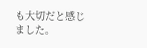も大切だと感じました。